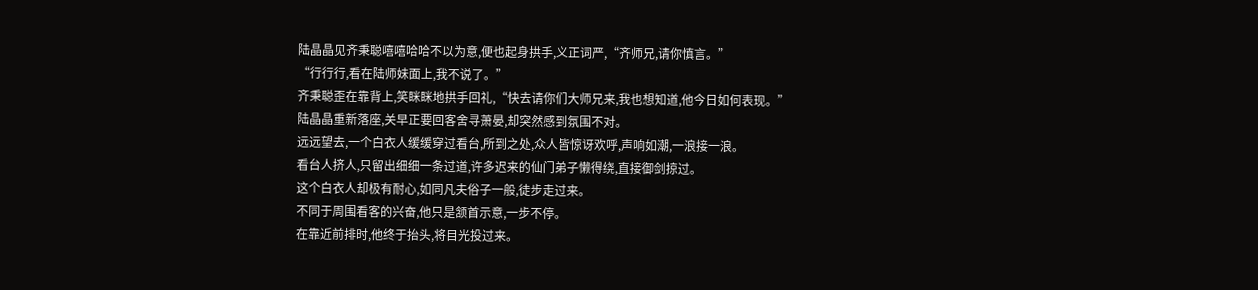陆晶晶见齐秉聪嘻嘻哈哈不以为意,便也起身拱手,义正词严,“齐师兄,请你慎言。”
“行行行,看在陆师妹面上,我不说了。”
齐秉聪歪在靠背上,笑眯眯地拱手回礼,“快去请你们大师兄来,我也想知道,他今日如何表现。”
陆晶晶重新落座,关早正要回客舍寻萧晏,却突然感到氛围不对。
远远望去,一个白衣人缓缓穿过看台,所到之处,众人皆惊讶欢呼,声响如潮,一浪接一浪。
看台人挤人,只留出细细一条过道,许多迟来的仙门弟子懒得绕,直接御剑掠过。
这个白衣人却极有耐心,如同凡夫俗子一般,徒步走过来。
不同于周围看客的兴奋,他只是颔首示意,一步不停。
在靠近前排时,他终于抬头,将目光投过来。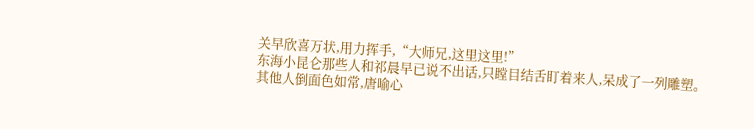关早欣喜万状,用力挥手,“大师兄,这里这里!”
东海小昆仑那些人和祁晨早已说不出话,只瞠目结舌盯着来人,呆成了一列雕塑。
其他人倒面色如常,唐喻心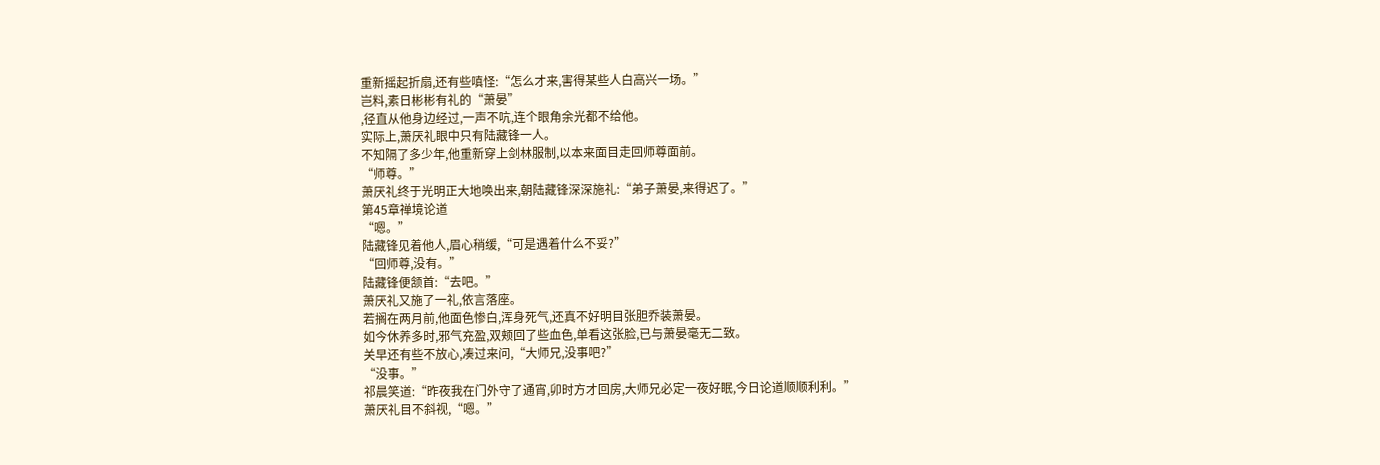重新摇起折扇,还有些嗔怪:“怎么才来,害得某些人白高兴一场。”
岂料,素日彬彬有礼的“萧晏”
,径直从他身边经过,一声不吭,连个眼角余光都不给他。
实际上,萧厌礼眼中只有陆藏锋一人。
不知隔了多少年,他重新穿上剑林服制,以本来面目走回师尊面前。
“师尊。”
萧厌礼终于光明正大地唤出来,朝陆藏锋深深施礼:“弟子萧晏,来得迟了。”
第45章禅境论道
“嗯。”
陆藏锋见着他人,眉心稍缓,“可是遇着什么不妥?”
“回师尊,没有。”
陆藏锋便颔首:“去吧。”
萧厌礼又施了一礼,依言落座。
若搁在两月前,他面色惨白,浑身死气,还真不好明目张胆乔装萧晏。
如今休养多时,邪气充盈,双颊回了些血色,单看这张脸,已与萧晏毫无二致。
关早还有些不放心,凑过来问,“大师兄,没事吧?”
“没事。”
祁晨笑道:“昨夜我在门外守了通宵,卯时方才回房,大师兄必定一夜好眠,今日论道顺顺利利。”
萧厌礼目不斜视,“嗯。”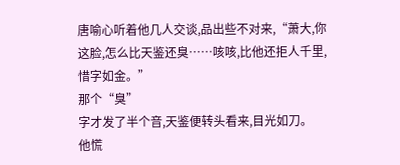唐喻心听着他几人交谈,品出些不对来,“萧大,你这脸,怎么比天鉴还臭……咳咳,比他还拒人千里,惜字如金。”
那个“臭”
字才发了半个音,天鉴便转头看来,目光如刀。
他慌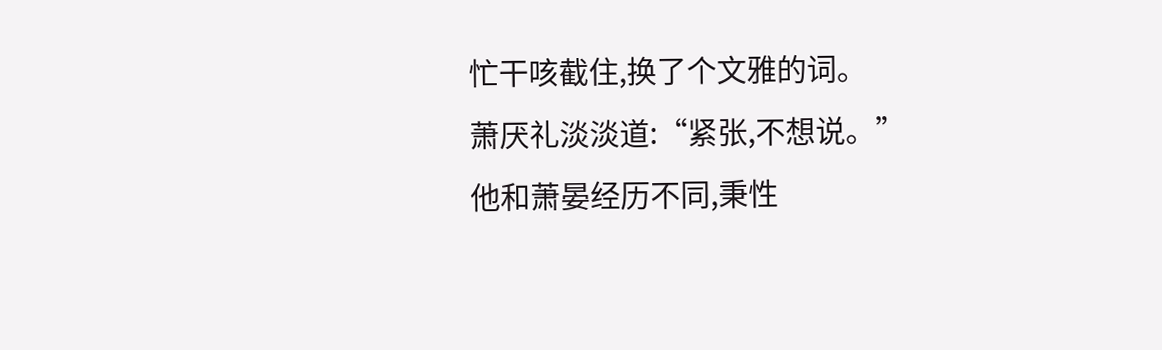忙干咳截住,换了个文雅的词。
萧厌礼淡淡道:“紧张,不想说。”
他和萧晏经历不同,秉性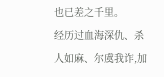也已差之千里。
经历过血海深仇、杀人如麻、尔虞我诈,加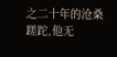之二十年的沧桑蹉跎,他无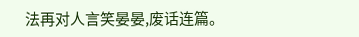法再对人言笑晏晏,废话连篇。